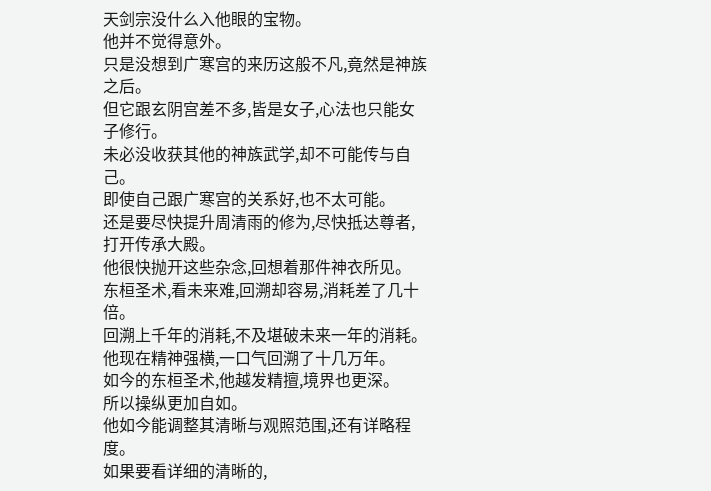天剑宗没什么入他眼的宝物。
他并不觉得意外。
只是没想到广寒宫的来历这般不凡,竟然是神族之后。
但它跟玄阴宫差不多,皆是女子,心法也只能女子修行。
未必没收获其他的神族武学,却不可能传与自己。
即使自己跟广寒宫的关系好,也不太可能。
还是要尽快提升周清雨的修为,尽快抵达尊者,打开传承大殿。
他很快抛开这些杂念,回想着那件神衣所见。
东桓圣术,看未来难,回溯却容易,消耗差了几十倍。
回溯上千年的消耗,不及堪破未来一年的消耗。
他现在精神强横,一口气回溯了十几万年。
如今的东桓圣术,他越发精擅,境界也更深。
所以操纵更加自如。
他如今能调整其清晰与观照范围,还有详略程度。
如果要看详细的清晰的,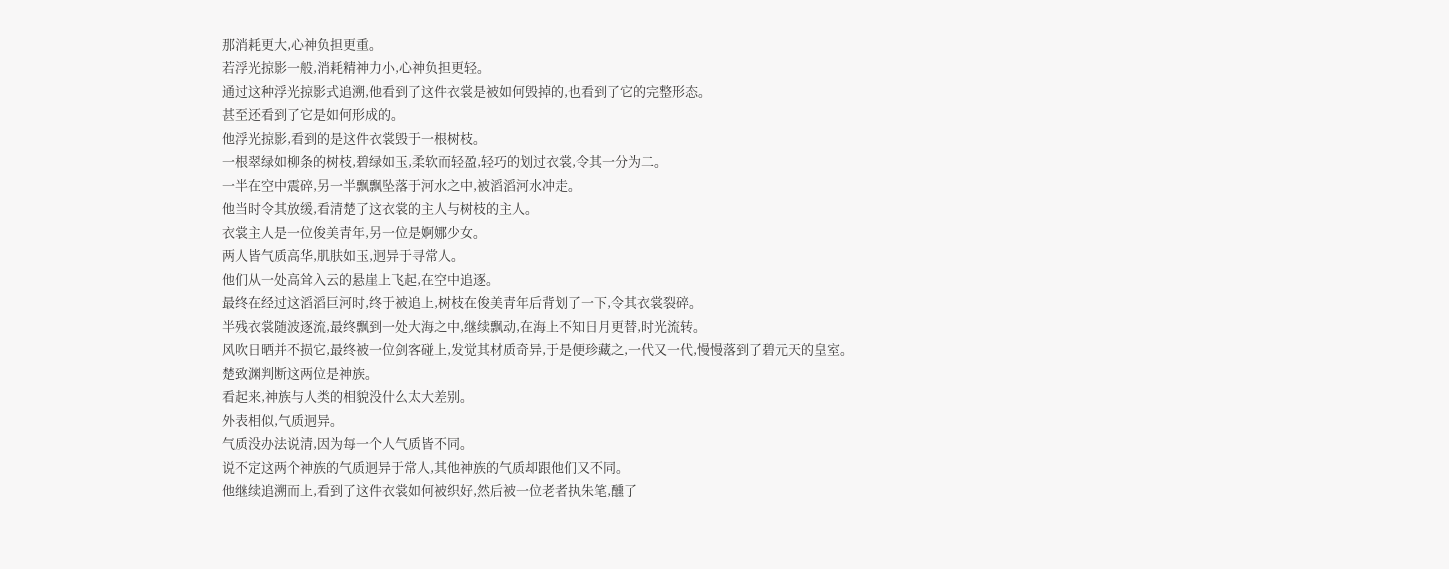那消耗更大,心神负担更重。
若浮光掠影一般,消耗精神力小,心神负担更轻。
通过这种浮光掠影式追溯,他看到了这件衣裳是被如何毁掉的,也看到了它的完整形态。
甚至还看到了它是如何形成的。
他浮光掠影,看到的是这件衣裳毁于一根树枝。
一根翠绿如柳条的树枝,碧绿如玉,柔软而轻盈,轻巧的划过衣裳,令其一分为二。
一半在空中震碎,另一半飘飘坠落于河水之中,被滔滔河水冲走。
他当时令其放缓,看清楚了这衣裳的主人与树枝的主人。
衣裳主人是一位俊美青年,另一位是婀娜少女。
两人皆气质高华,肌肤如玉,迥异于寻常人。
他们从一处高耸入云的悬崖上飞起,在空中追逐。
最终在经过这滔滔巨河时,终于被追上,树枝在俊美青年后背划了一下,令其衣裳裂碎。
半残衣裳随波逐流,最终飘到一处大海之中,继续飘动,在海上不知日月更替,时光流转。
风吹日晒并不损它,最终被一位剑客碰上,发觉其材质奇异,于是便珍藏之,一代又一代,慢慢落到了碧元天的皇室。
楚致渊判断这两位是神族。
看起来,神族与人类的相貌没什么太大差别。
外表相似,气质迥异。
气质没办法说清,因为每一个人气质皆不同。
说不定这两个神族的气质迥异于常人,其他神族的气质却跟他们又不同。
他继续追溯而上,看到了这件衣裳如何被织好,然后被一位老者执朱笔,醺了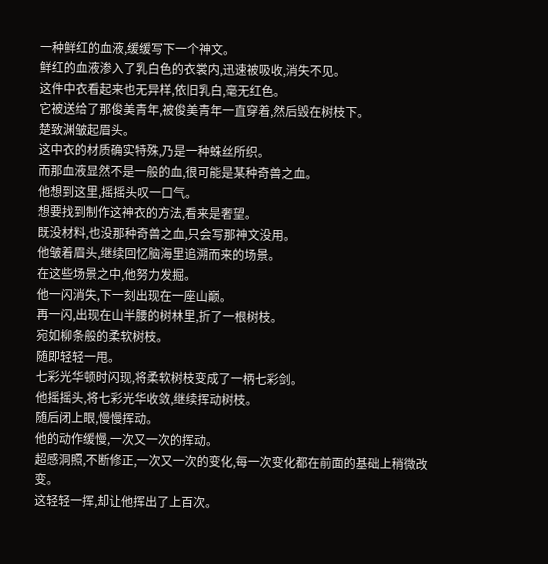一种鲜红的血液,缓缓写下一个神文。
鲜红的血液渗入了乳白色的衣裳内,迅速被吸收,消失不见。
这件中衣看起来也无异样,依旧乳白,毫无红色。
它被送给了那俊美青年,被俊美青年一直穿着,然后毁在树枝下。
楚致渊皱起眉头。
这中衣的材质确实特殊,乃是一种蛛丝所织。
而那血液显然不是一般的血,很可能是某种奇兽之血。
他想到这里,摇摇头叹一口气。
想要找到制作这神衣的方法,看来是奢望。
既没材料,也没那种奇兽之血,只会写那神文没用。
他皱着眉头,继续回忆脑海里追溯而来的场景。
在这些场景之中,他努力发掘。
他一闪消失,下一刻出现在一座山巅。
再一闪,出现在山半腰的树林里,折了一根树枝。
宛如柳条般的柔软树枝。
随即轻轻一甩。
七彩光华顿时闪现,将柔软树枝变成了一柄七彩剑。
他摇摇头,将七彩光华收敛,继续挥动树枝。
随后闭上眼,慢慢挥动。
他的动作缓慢,一次又一次的挥动。
超感洞照,不断修正,一次又一次的变化,每一次变化都在前面的基础上稍微改变。
这轻轻一挥,却让他挥出了上百次。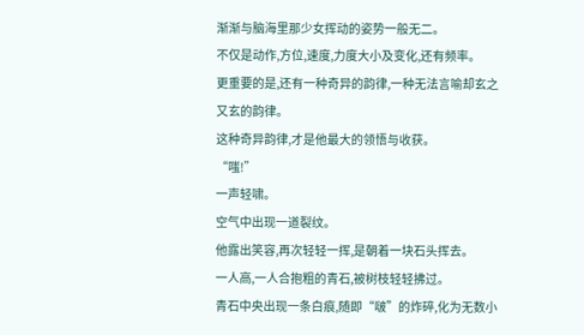渐渐与脑海里那少女挥动的姿势一般无二。
不仅是动作,方位,速度,力度大小及变化,还有频率。
更重要的是,还有一种奇异的韵律,一种无法言喻却玄之又玄的韵律。
这种奇异韵律,才是他最大的领悟与收获。
“嗤!”
一声轻啸。
空气中出现一道裂纹。
他露出笑容,再次轻轻一挥,是朝着一块石头挥去。
一人高,一人合抱粗的青石,被树枝轻轻拂过。
青石中央出现一条白痕,随即“啵”的炸碎,化为无数小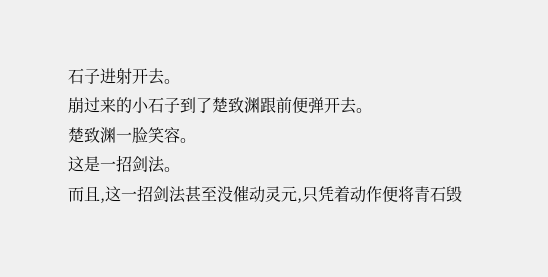石子进射开去。
崩过来的小石子到了楚致渊跟前便弹开去。
楚致渊一脸笑容。
这是一招剑法。
而且,这一招剑法甚至没催动灵元,只凭着动作便将青石毁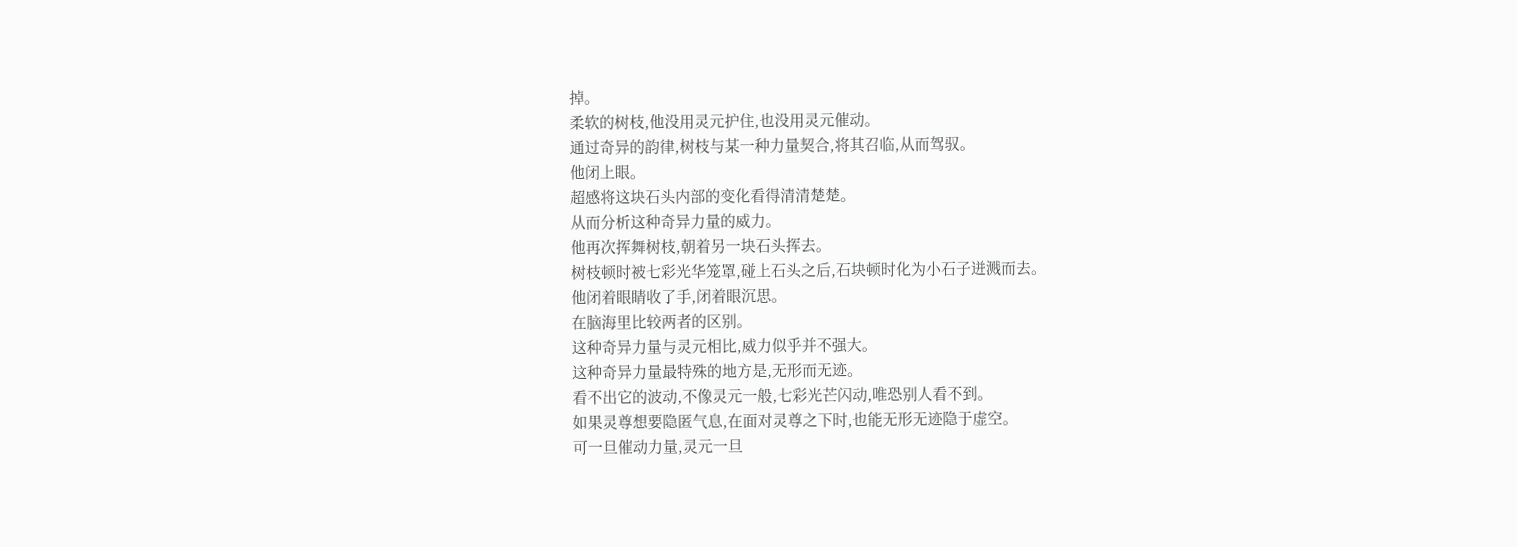掉。
柔软的树枝,他没用灵元护住,也没用灵元催动。
通过奇异的韵律,树枝与某一种力量契合,将其召临,从而驾驭。
他闭上眼。
超感将这块石头内部的变化看得清清楚楚。
从而分析这种奇异力量的威力。
他再次挥舞树枝,朝着另一块石头挥去。
树枝顿时被七彩光华笼罩,碰上石头之后,石块顿时化为小石子迸溅而去。
他闭着眼睛收了手,闭着眼沉思。
在脑海里比较两者的区别。
这种奇异力量与灵元相比,威力似乎并不强大。
这种奇异力量最特殊的地方是,无形而无迹。
看不出它的波动,不像灵元一般,七彩光芒闪动,唯恐别人看不到。
如果灵尊想要隐匿气息,在面对灵尊之下时,也能无形无迹隐于虚空。
可一旦催动力量,灵元一旦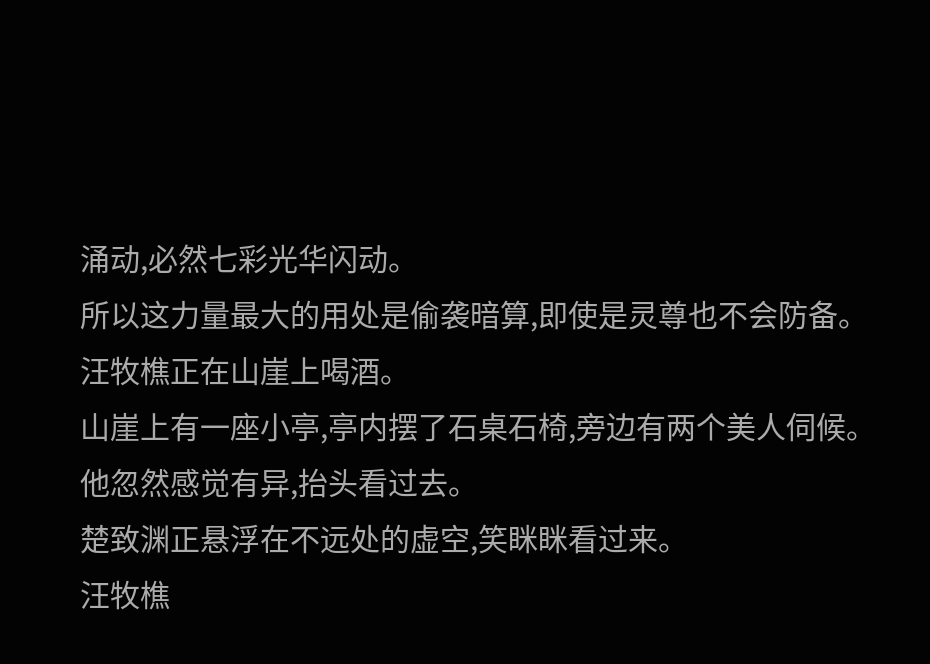涌动,必然七彩光华闪动。
所以这力量最大的用处是偷袭暗算,即使是灵尊也不会防备。
汪牧樵正在山崖上喝酒。
山崖上有一座小亭,亭内摆了石桌石椅,旁边有两个美人伺候。
他忽然感觉有异,抬头看过去。
楚致渊正悬浮在不远处的虚空,笑眯眯看过来。
汪牧樵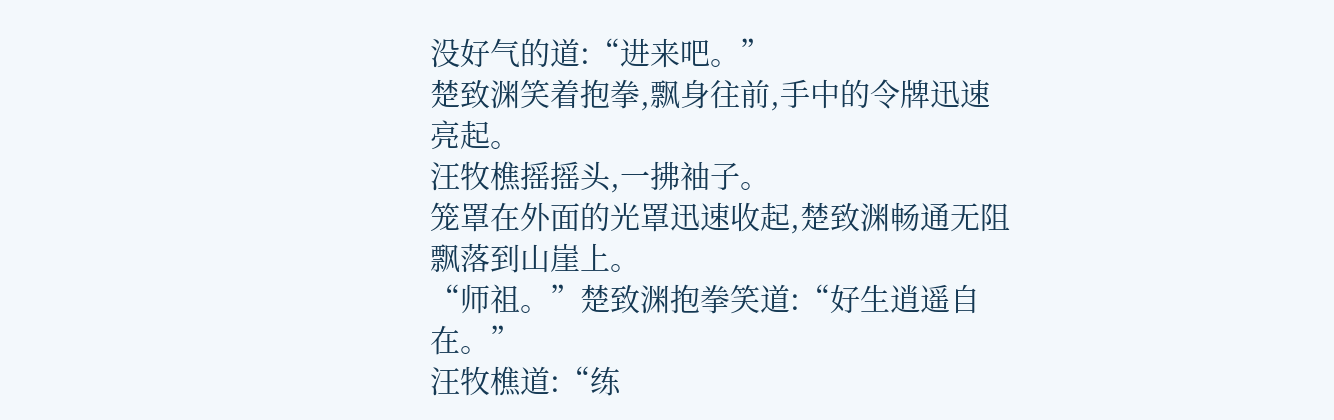没好气的道:“进来吧。”
楚致渊笑着抱拳,飘身往前,手中的令牌迅速亮起。
汪牧樵摇摇头,一拂袖子。
笼罩在外面的光罩迅速收起,楚致渊畅通无阻飘落到山崖上。
“师祖。”楚致渊抱拳笑道:“好生逍遥自在。”
汪牧樵道:“练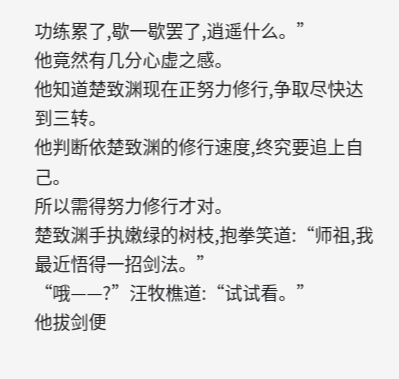功练累了,歇一歇罢了,逍遥什么。”
他竟然有几分心虚之感。
他知道楚致渊现在正努力修行,争取尽快达到三转。
他判断依楚致渊的修行速度,终究要追上自己。
所以需得努力修行才对。
楚致渊手执嫩绿的树枝,抱拳笑道:“师祖,我最近悟得一招剑法。”
“哦——?”汪牧樵道:“试试看。”
他拔剑便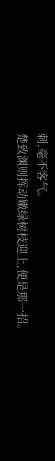刺,毫不客气。
楚致渊则挥动嫩绿树枝迎上,便是那一招。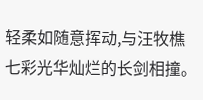轻柔如随意挥动,与汪牧樵七彩光华灿烂的长剑相撞。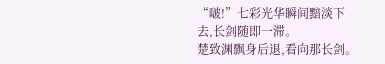“啵!”七彩光华瞬间黯淡下去,长剑随即一滞。
楚致渊飘身后退,看向那长剑。